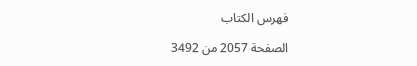فهرس الكتاب

الصفحة 2057 من 3492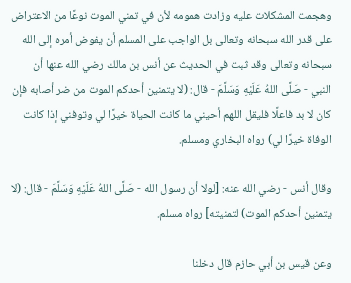وهجمت المشكلات عليه وزادت همومه لأن في تمني الموت نوعًا من الاعتراض على قدر الله سبحانه وتعالى بل الواجب على المسلم أن يفوض أمره إلى الله سبحانه وتعالى وقد ثبت في الحديث عن أنس بن مالك رضي الله عنها أن النبي - صَلَّى اللهُ عَلَيْهِ وَسَلَّمَ - قال: (لا يتمنين أحدكم الموت من ضر أصابه فإن كان لا بد فاعلًا فليقل اللهم أحيني ما كانت الحياة خيرًا لي وتوفني إذا كانت الوفاة خيرًا لي) رواه البخاري ومسلم.

وقال أنس - رضي الله عنه: [لولا أن رسول الله - صَلَّى اللهُ عَلَيْهِ وَسَلَّمَ - قال: (لا يتمنين أحدكم الموت) لتمنيته] رواه مسلم.

وعن قيس بن أبي حازم قال دخلنا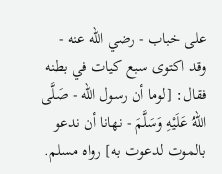على خباب - رضي الله عنه - وقد اكتوى سبع كيات في بطنه فقال: [لوما أن رسول الله - صَلَّى اللهُ عَلَيْهِ وَسَلَّمَ - نهانا أن ندعو بالموت لدعوت به] رواه مسلم.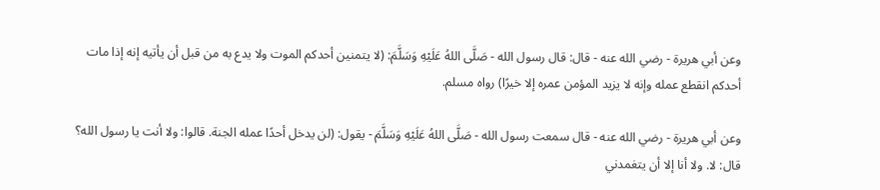وعن أبي هريرة - رضي الله عنه - قال: قال رسول الله - صَلَّى اللهُ عَلَيْهِ وَسَلَّمَ: (لا يتمنين أحدكم الموت ولا يدع به من قبل أن يأتيه إنه إذا مات أحدكم انقطع عمله وإنه لا يزيد المؤمن عمره إلا خيرًا) رواه مسلم.

وعن أبي هريرة - رضي الله عنه - قال سمعت رسول الله - صَلَّى اللهُ عَلَيْهِ وَسَلَّمَ - يقول: (لن يدخل أحدًا عمله الجنة. قالوا: ولا أنت يا رسول الله؟ قال: لا. ولا أنا إلا أن يتغمدني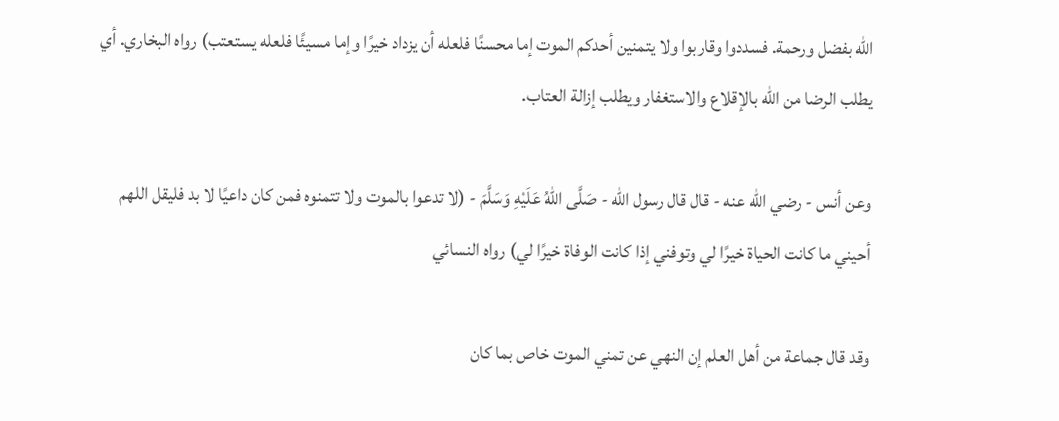الله بفضل ورحمة. فسددوا وقاربوا ولا يتمنين أحدكم الموت إما محسنًا فلعله أن يزداد خيرًا وإما مسيئًا فلعله يستعتب) رواه البخاري. أي يطلب الرضا من الله بالإقلاع والاستغفار ويطلب إزالة العتاب.

وعن أنس - رضي الله عنه - قال قال رسول الله - صَلَّى اللهُ عَلَيْهِ وَسَلَّمَ - (لا تدعوا بالموت ولا تتمنوه فمن كان داعيًا لا بد فليقل اللهم أحيني ما كانت الحياة خيرًا لي وتوفني إذا كانت الوفاة خيرًا لي) رواه النسائي

وقد قال جماعة من أهل العلم إن النهي عن تمني الموت خاص بما كان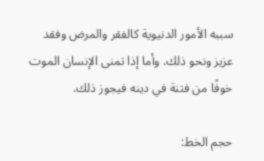سببه الأمور الدنيوية كالفقر والمرض وفقد عزيز ونحو ذلك. وأما إذا تمنى الإنسان الموت خوفًا من فتنة في دينه فيجوز ذلك.

حجم الخط: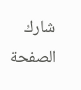شارك الصفحة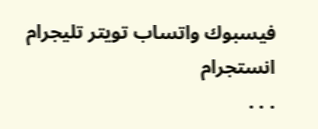فيسبوك واتساب تويتر تليجرام انستجرام
. . .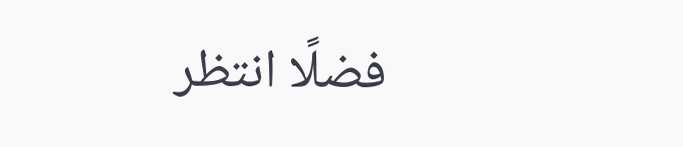فضلًا انتظر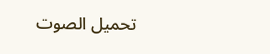تحميل الصوت